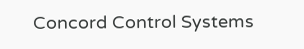Concord Control Systems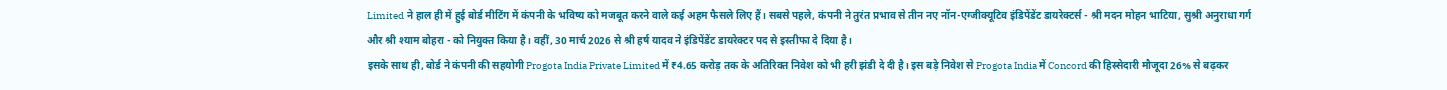Limited ने हाल ही में हुई बोर्ड मीटिंग में कंपनी के भविष्य को मजबूत करने वाले कई अहम फैसले लिए हैं। सबसे पहले, कंपनी ने तुरंत प्रभाव से तीन नए नॉन-एग्जीक्यूटिव इंडिपेंडेंट डायरेक्टर्स - श्री मदन मोहन भाटिया, सुश्री अनुराधा गर्ग और श्री श्याम बोहरा - को नियुक्त किया है। वहीं, 30 मार्च 2026 से श्री हर्ष यादव ने इंडिपेंडेंट डायरेक्टर पद से इस्तीफा दे दिया है।
इसके साथ ही, बोर्ड ने कंपनी की सहयोगी Progota India Private Limited में ₹4.65 करोड़ तक के अतिरिक्त निवेश को भी हरी झंडी दे दी है। इस बड़े निवेश से Progota India में Concord की हिस्सेदारी मौजूदा 26% से बढ़कर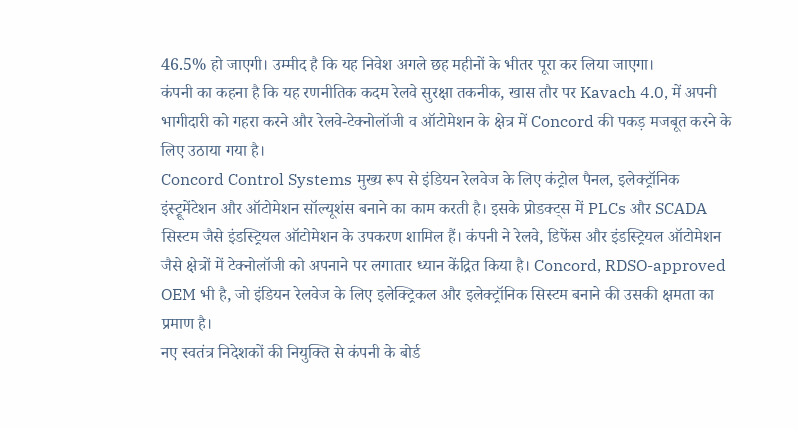46.5% हो जाएगी। उम्मीद है कि यह निवेश अगले छह महीनों के भीतर पूरा कर लिया जाएगा।
कंपनी का कहना है कि यह रणनीतिक कदम रेलवे सुरक्षा तकनीक, खास तौर पर Kavach 4.0, में अपनी भागीदारी को गहरा करने और रेलवे-टेक्नोलॉजी व ऑटोमेशन के क्षेत्र में Concord की पकड़ मजबूत करने के लिए उठाया गया है।
Concord Control Systems मुख्य रूप से इंडियन रेलवेज के लिए कंट्रोल पैनल, इलेक्ट्रॉनिक इंस्ट्रूमेंटेशन और ऑटोमेशन सॉल्यूशंस बनाने का काम करती है। इसके प्रोडक्ट्स में PLCs और SCADA सिस्टम जैसे इंडस्ट्रियल ऑटोमेशन के उपकरण शामिल हैं। कंपनी ने रेलवे, डिफेंस और इंडस्ट्रियल ऑटोमेशन जैसे क्षेत्रों में टेक्नोलॉजी को अपनाने पर लगातार ध्यान केंद्रित किया है। Concord, RDSO-approved OEM भी है, जो इंडियन रेलवेज के लिए इलेक्ट्रिकल और इलेक्ट्रॉनिक सिस्टम बनाने की उसकी क्षमता का प्रमाण है।
नए स्वतंत्र निदेशकों की नियुक्ति से कंपनी के बोर्ड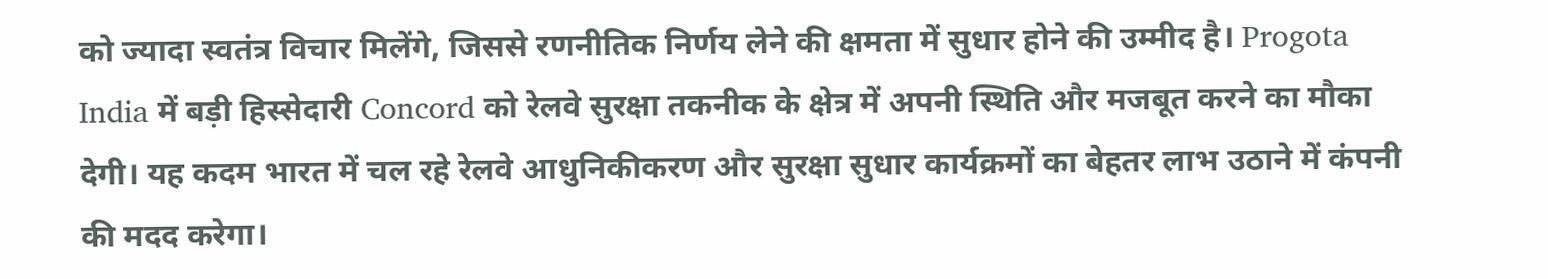को ज्यादा स्वतंत्र विचार मिलेंगे, जिससे रणनीतिक निर्णय लेने की क्षमता में सुधार होने की उम्मीद है। Progota India में बड़ी हिस्सेदारी Concord को रेलवे सुरक्षा तकनीक के क्षेत्र में अपनी स्थिति और मजबूत करने का मौका देगी। यह कदम भारत में चल रहे रेलवे आधुनिकीकरण और सुरक्षा सुधार कार्यक्रमों का बेहतर लाभ उठाने में कंपनी की मदद करेगा।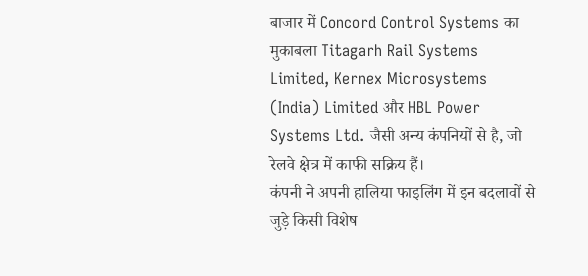बाजार में Concord Control Systems का मुकाबला Titagarh Rail Systems Limited, Kernex Microsystems (India) Limited और HBL Power Systems Ltd. जैसी अन्य कंपनियों से है, जो रेलवे क्षेत्र में काफी सक्रिय हैं।
कंपनी ने अपनी हालिया फाइलिंग में इन बदलावों से जुड़े किसी विशेष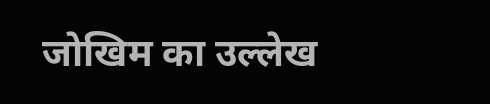जोखिम का उल्लेख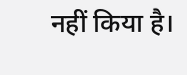नहीं किया है।